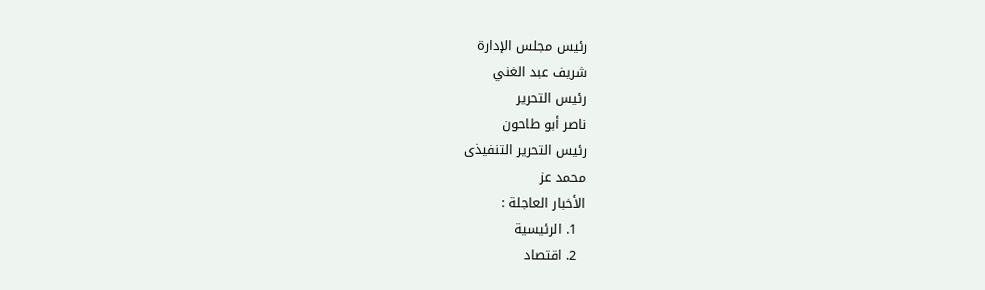رئيس مجلس الإدارة
شريف عبد الغني
رئيس التحرير
ناصر أبو طاحون
رئيس التحرير التنفيذى
محمد عز
الأخبار العاجلة :
  1. الرئيسية
  2. اقتصاد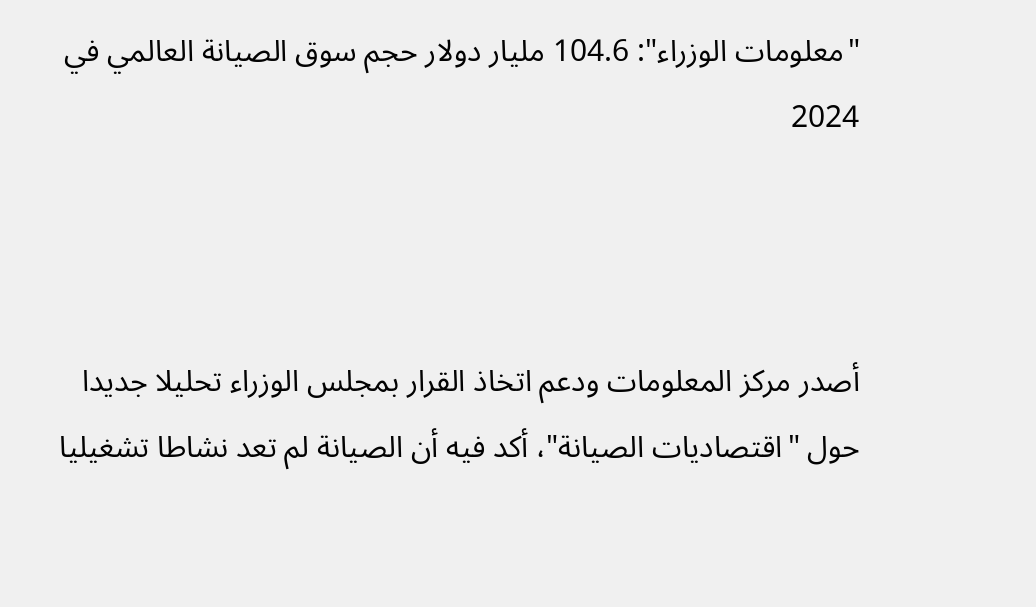"معلومات الوزراء": 104.6 مليار دولار حجم سوق الصيانة العالمي في 2024



أصدر مركز المعلومات ودعم اتخاذ القرار بمجلس الوزراء تحليلا جديدا حول "اقتصاديات الصيانة"، أكد فيه أن الصيانة لم تعد نشاطا تشغيليا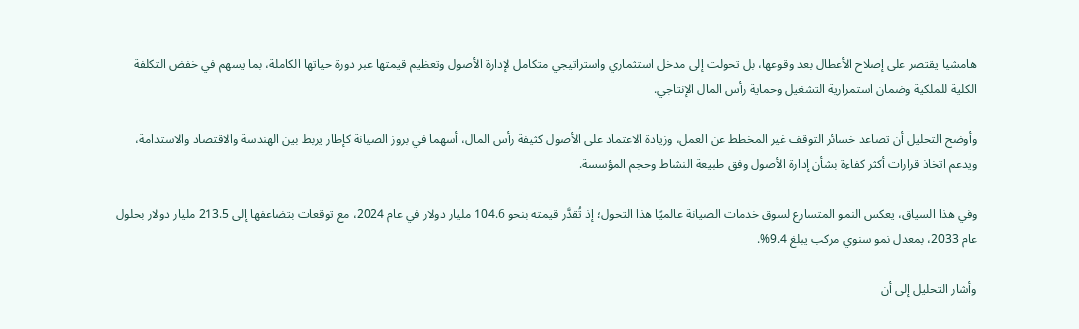هامشيا يقتصر على إصلاح الأعطال بعد وقوعها، بل تحولت إلى مدخل استثماري واستراتيجي متكامل لإدارة الأصول وتعظيم قيمتها عبر دورة حياتها الكاملة، بما يسهم في خفض التكلفة الكلية للملكية وضمان استمرارية التشغيل وحماية رأس المال الإنتاجي.

وأوضح التحليل أن تصاعد خسائر التوقف غير المخطط عن العمل، وزيادة الاعتماد على الأصول كثيفة رأس المال، أسهما في بروز الصيانة كإطار يربط بين الهندسة والاقتصاد والاستدامة، ويدعم اتخاذ قرارات أكثر كفاءة بشأن إدارة الأصول وفق طبيعة النشاط وحجم المؤسسة.

وفي هذا السياق، يعكس النمو المتسارع لسوق خدمات الصيانة عالميًا هذا التحول؛ إذ تُقدَّر قيمته بنحو 104.6 مليار دولار في عام 2024، مع توقعات بتضاعفها إلى 213.5 مليار دولار بحلول عام 2033، بمعدل نمو سنوي مركب يبلغ 9.4%.

وأشار التحليل إلى أن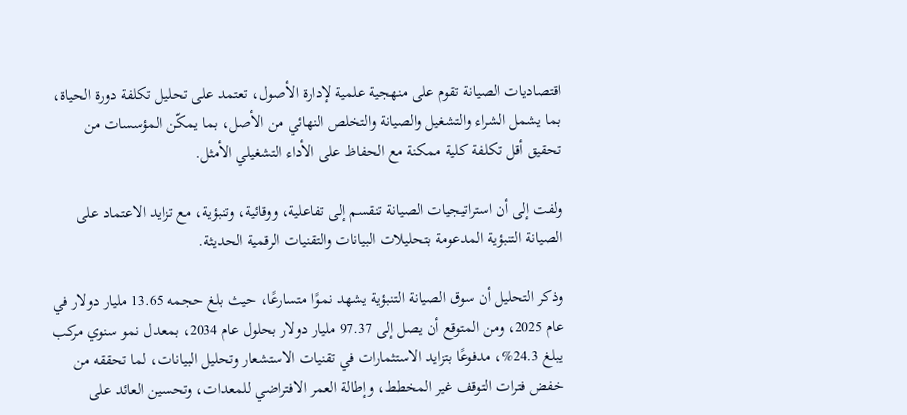اقتصاديات الصيانة تقوم على منهجية علمية لإدارة الأصول، تعتمد على تحليل تكلفة دورة الحياة، بما يشمل الشراء والتشغيل والصيانة والتخلص النهائي من الأصل، بما يمكّن المؤسسات من تحقيق أقل تكلفة كلية ممكنة مع الحفاظ على الأداء التشغيلي الأمثل.

ولفت إلى أن استراتيجيات الصيانة تنقسم إلى تفاعلية، ووقائية، وتنبؤية، مع تزايد الاعتماد على الصيانة التنبؤية المدعومة بتحليلات البيانات والتقنيات الرقمية الحديثة.

وذكر التحليل أن سوق الصيانة التنبؤية يشهد نموًا متسارعًا، حيث بلغ حجمه 13.65 مليار دولار في عام 2025، ومن المتوقع أن يصل إلى 97.37 مليار دولار بحلول عام 2034، بمعدل نمو سنوي مركب يبلغ 24.3%، مدفوعًا بتزايد الاستثمارات في تقنيات الاستشعار وتحليل البيانات، لما تحققه من خفض فترات التوقف غير المخطط، وإطالة العمر الافتراضي للمعدات، وتحسين العائد على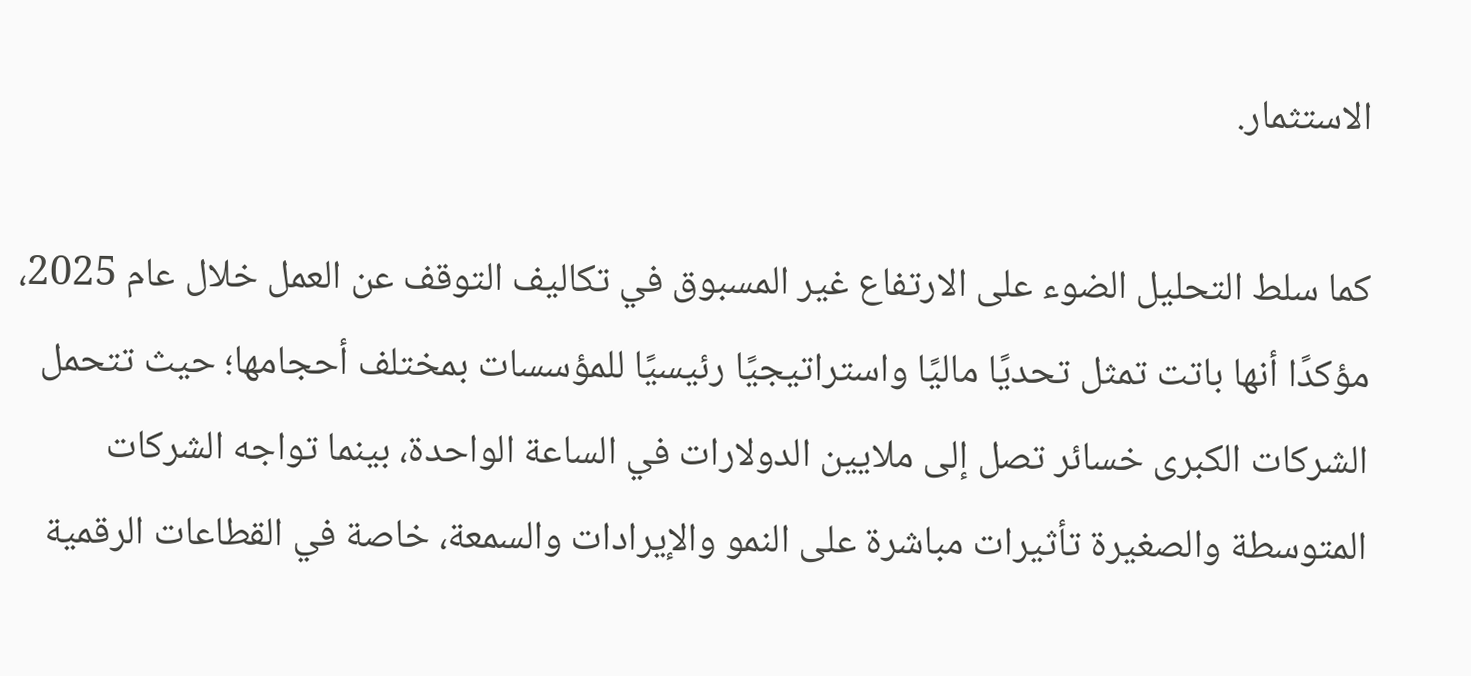الاستثمار.

كما سلط التحليل الضوء على الارتفاع غير المسبوق في تكاليف التوقف عن العمل خلال عام 2025، مؤكدًا أنها باتت تمثل تحديًا ماليًا واستراتيجيًا رئيسيًا للمؤسسات بمختلف أحجامها؛ حيث تتحمل الشركات الكبرى خسائر تصل إلى ملايين الدولارات في الساعة الواحدة، بينما تواجه الشركات المتوسطة والصغيرة تأثيرات مباشرة على النمو والإيرادات والسمعة، خاصة في القطاعات الرقمية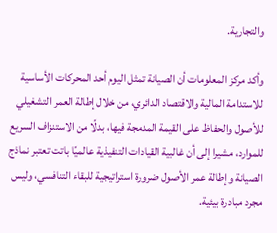والتجارية.

وأكد مركز المعلومات أن الصيانة تمثل اليوم أحد المحركات الأساسية للاستدامة المالية والاقتصاد الدائري، من خلال إطالة العمر التشغيلي للأصول والحفاظ على القيمة المدمجة فيها، بدلًا من الاستنزاف السريع للموارد، مشيرا إلى أن غالبية القيادات التنفيذية عالميًا باتت تعتبر نماذج الصيانة وإطالة عمر الأصول ضرورة استراتيجية للبقاء التنافسي، وليس مجرد مبادرة بيئية.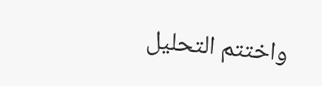واختتم التحليل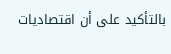بالتأكيد على أن اقتصاديات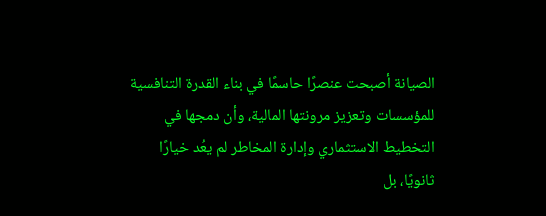الصيانة أصبحت عنصرًا حاسمًا في بناء القدرة التنافسية للمؤسسات وتعزيز مرونتها المالية، وأن دمجها في التخطيط الاستثماري وإدارة المخاطر لم يعُد خيارًا ثانويًا، بل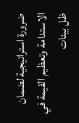ضرورة استراتيجية لضمان الاستدامة وتعظيم القيمة في ظل بيئات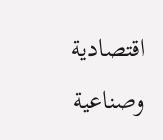اقتصادية وصناعية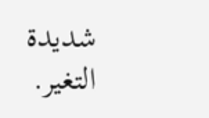شديدة التغير.